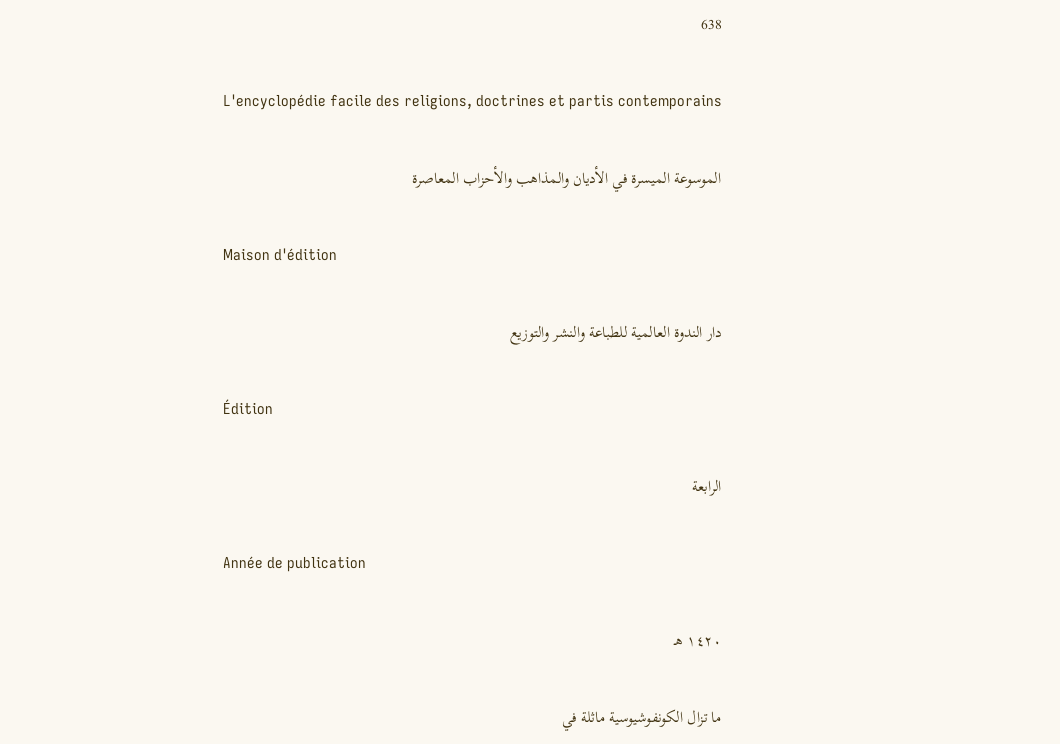638

L'encyclopédie facile des religions, doctrines et partis contemporains

الموسوعة الميسرة في الأديان والمذاهب والأحزاب المعاصرة

Maison d'édition

دار الندوة العالمية للطباعة والنشر والتوزيع

Édition

الرابعة

Année de publication

١٤٢٠ هـ

ما تزال الكونفوشيوسية ماثلة في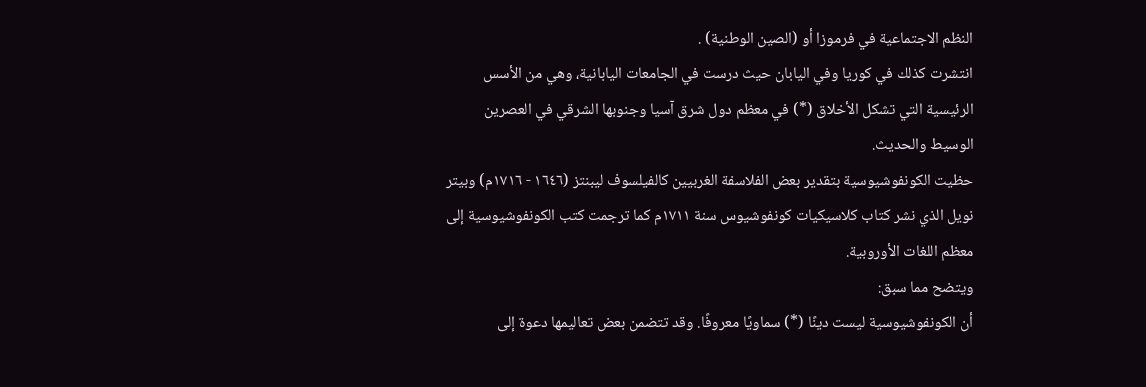النظم الاجتماعية في فرموزا أو (الصين الوطنية) .
انتشرت كذلك في كوريا وفي اليابان حيث درست في الجامعات اليابانية، وهي من الأسس الرئيسية التي تشكل الأخلاق (*) في معظم دول شرق آسيا وجنوبها الشرقي في العصرين الوسيط والحديث.
حظيت الكونفوشيوسية بتقدير بعض الفلاسفة الغربيين كالفيلسوف ليبنتز (١٦٤٦ - ١٧١٦م) وبيتر نويل الذي نشر كتاب كلاسيكيات كونفوشيوس سنة ١٧١١م كما ترجمت كتب الكونفوشيوسية إلى معظم اللغات الأوروبية.
ويتضح مما سبق:
أن الكونفوشيوسية ليست دينًا (*) سماويًا معروفًا. وقد تتضمن بعض تعاليمها دعوة إلى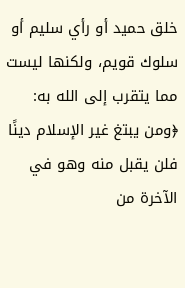خلق حميد أو رأي سليم أو سلوك قويم، ولكنها ليست مما يتقرب إلى الله به: ﴿ومن يبتغ غير الإسلام دينًا فلن يقبل منه وهو في الآخرة من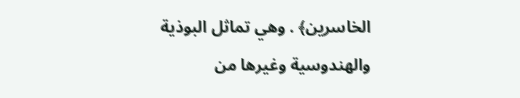الخاسرين﴾ . وهي تماثل البوذية والهندوسية وغيرها من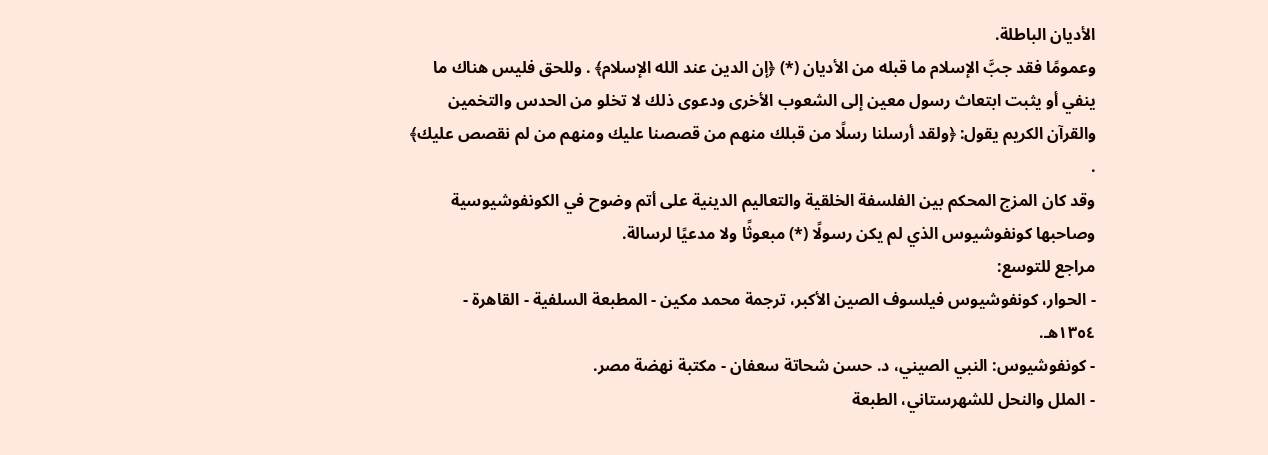الأديان الباطلة.
وعمومًا فقد جبَّ الإسلام ما قبله من الأديان (*) ﴿إن الدين عند الله الإسلام﴾ . وللحق فليس هناك ما ينفي أو يثبت ابتعاث رسول معين إلى الشعوب الأخرى ودعوى ذلك لا تخلو من الحدس والتخمين والقرآن الكريم يقول: ﴿ولقد أرسلنا رسلًا من قبلك منهم من قصصنا عليك ومنهم من لم نقصص عليك﴾ .
وقد كان المزج المحكم بين الفلسفة الخلقية والتعاليم الدينية على أتم وضوح في الكونفوشيوسية وصاحبها كونفوشيوس الذي لم يكن رسولًا (*) مبعوثًا ولا مدعيًا لرسالة.
مراجع للتوسع:
- الحوار، كونفوشيوس فيلسوف الصين الأكبر، ترجمة محمد مكين - المطبعة السلفية - القاهرة - ١٣٥٤هـ.
- كونفوشيوس: النبي الصيني، د. حسن شحاتة سعفان - مكتبة نهضة مصر.
- الملل والنحل للشهرستاني، الطبعة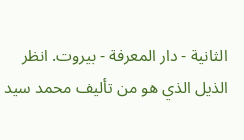الثانية - دار المعرفة - بيروت. انظر الذيل الذي هو من تأليف محمد سيد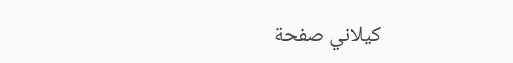كيلاني صفحة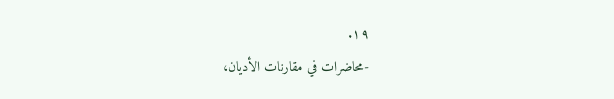١٩.
-محاضرات في مقارنات الأديان،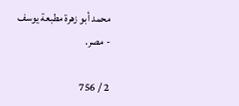محمد أبو زهرة مطبعة يوسف - مصر.

2 / 756